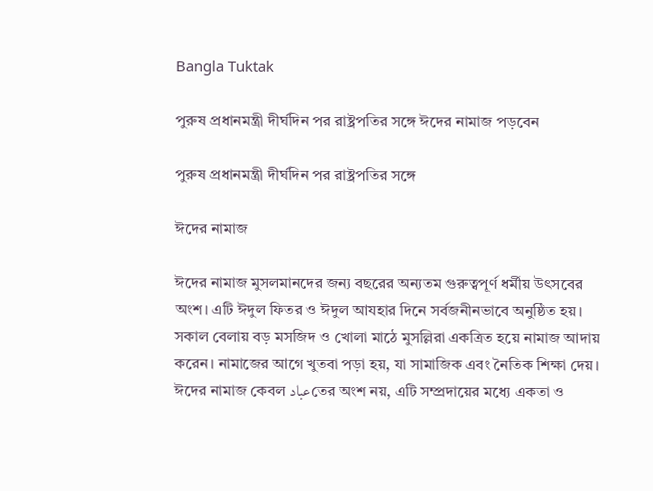Bangla Tuktak

পুরুষ প্রধানমন্ত্রী দীর্ঘদিন পর রাষ্ট্রপতির সঙ্গে ঈদের নামাজ পড়বেন

পুরুষ প্রধানমন্ত্রী দীর্ঘদিন পর রাষ্ট্রপতির সঙ্গে

ঈদের নামাজ

ঈদের নামাজ মুসলমানদের জন্য বছরের অন্যতম গুরুত্বপূর্ণ ধর্মীয় উৎসবের অংশ। এটি ঈদুল ফিতর ও ঈদুল আযহার দিনে সর্বজনীনভাবে অনুষ্ঠিত হয়। সকাল বেলায় বড় মসজিদ ও খোলা মাঠে মুসল্লিরা একত্রিত হয়ে নামাজ আদায় করেন। নামাজের আগে খুতবা পড়া হয়, যা সামাজিক এবং নৈতিক শিক্ষা দেয়। ঈদের নামাজ কেবল عبادতের অংশ নয়, এটি সম্প্রদায়ের মধ্যে একতা ও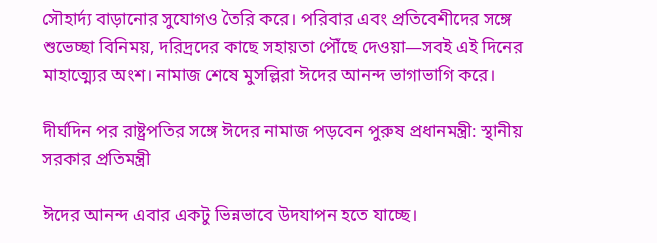সৌহার্দ্য বাড়ানোর সুযোগও তৈরি করে। পরিবার এবং প্রতিবেশীদের সঙ্গে শুভেচ্ছা বিনিময়, দরিদ্রদের কাছে সহায়তা পৌঁছে দেওয়া—সবই এই দিনের মাহাত্ম্যের অংশ। নামাজ শেষে মুসল্লিরা ঈদের আনন্দ ভাগাভাগি করে।

দীর্ঘদিন পর রাষ্ট্রপতির সঙ্গে ঈদের নামাজ পড়বেন পুরুষ প্রধানমন্ত্রী: স্থানীয় সরকার প্রতিমন্ত্রী

ঈদের আনন্দ এবার একটু ভিন্নভাবে উদযাপন হতে যাচ্ছে।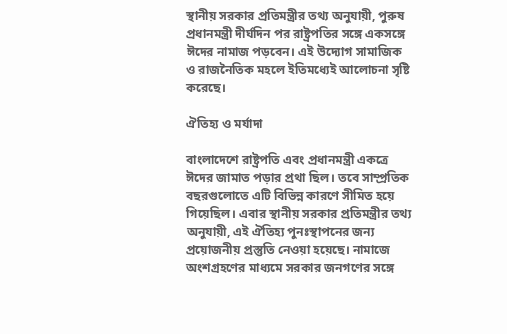স্থানীয় সরকার প্রতিমন্ত্রীর তথ্য অনুযায়ী, পুরুষ প্রধানমন্ত্রী দীর্ঘদিন পর রাষ্ট্রপতির সঙ্গে একসঙ্গে ঈদের নামাজ পড়বেন। এই উদ্যোগ সামাজিক ও রাজনৈতিক মহলে ইতিমধ্যেই আলোচনা সৃষ্টি করেছে।

ঐতিহ্য ও মর্যাদা

বাংলাদেশে রাষ্ট্রপতি এবং প্রধানমন্ত্রী একত্রে ঈদের জামাত পড়ার প্রথা ছিল। তবে সাম্প্রতিক বছরগুলোতে এটি বিভিন্ন কারণে সীমিত হয়ে গিয়েছিল। এবার স্থানীয় সরকার প্রতিমন্ত্রীর তথ্য অনুযায়ী, এই ঐতিহ্য পুনঃস্থাপনের জন্য প্রয়োজনীয় প্রস্তুতি নেওয়া হয়েছে। নামাজে অংশগ্রহণের মাধ্যমে সরকার জনগণের সঙ্গে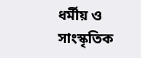ধর্মীয় ও সাংস্কৃতিক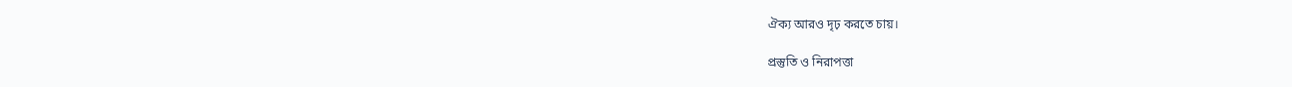ঐক্য আরও দৃঢ় করতে চায়।

প্রস্তুতি ও নিরাপত্তা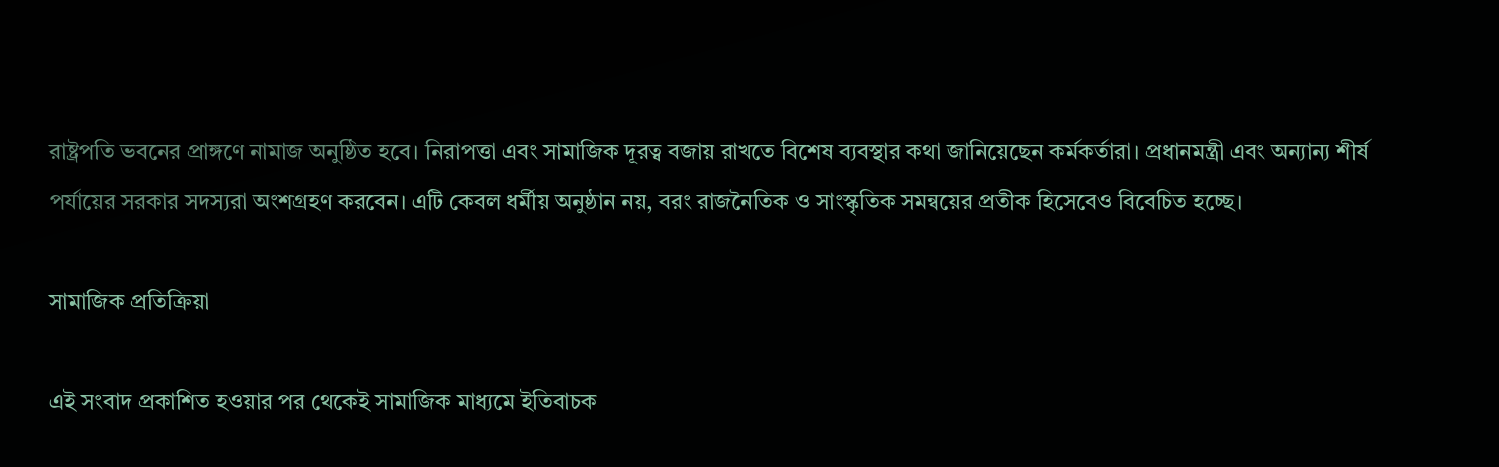রাষ্ট্রপতি ভবনের প্রাঙ্গণে নামাজ অনুষ্ঠিত হবে। নিরাপত্তা এবং সামাজিক দূরত্ব বজায় রাখতে বিশেষ ব্যবস্থার কথা জানিয়েছেন কর্মকর্তারা। প্রধানমন্ত্রী এবং অন্যান্য শীর্ষ পর্যায়ের সরকার সদস্যরা অংশগ্রহণ করবেন। এটি কেবল ধর্মীয় অনুষ্ঠান নয়, বরং রাজনৈতিক ও সাংস্কৃতিক সমন্বয়ের প্রতীক হিসেবেও বিবেচিত হচ্ছে।

সামাজিক প্রতিক্রিয়া

এই সংবাদ প্রকাশিত হওয়ার পর থেকেই সামাজিক মাধ্যমে ইতিবাচক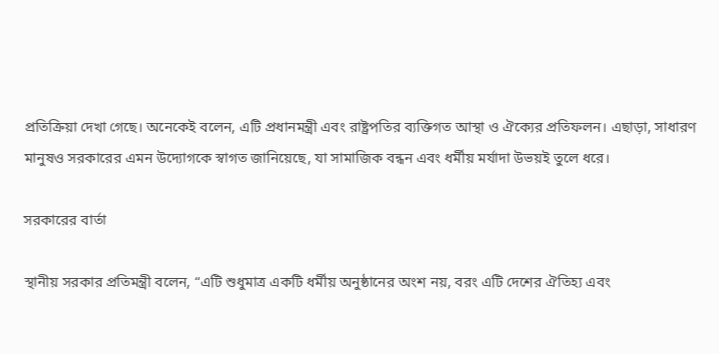প্রতিক্রিয়া দেখা গেছে। অনেকেই বলেন, এটি প্রধানমন্ত্রী এবং রাষ্ট্রপতির ব্যক্তিগত আস্থা ও ঐক্যের প্রতিফলন। এছাড়া, সাধারণ মানুষও সরকারের এমন উদ্যোগকে স্বাগত জানিয়েছে, যা সামাজিক বন্ধন এবং ধর্মীয় মর্যাদা উভয়ই তুলে ধরে।

সরকারের বার্তা

স্থানীয় সরকার প্রতিমন্ত্রী বলেন, “এটি শুধুমাত্র একটি ধর্মীয় অনুষ্ঠানের অংশ নয়, বরং এটি দেশের ঐতিহ্য এবং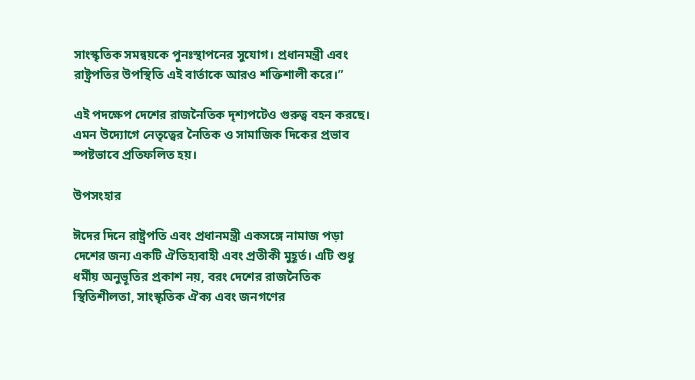সাংস্কৃতিক সমন্বয়কে পুনঃস্থাপনের সুযোগ। প্রধানমন্ত্রী এবং রাষ্ট্রপতির উপস্থিতি এই বার্তাকে আরও শক্তিশালী করে।”

এই পদক্ষেপ দেশের রাজনৈতিক দৃশ্যপটেও গুরুত্ব বহন করছে। এমন উদ্যোগে নেতৃত্বের নৈতিক ও সামাজিক দিকের প্রভাব স্পষ্টভাবে প্রতিফলিত হয়।

উপসংহার

ঈদের দিনে রাষ্ট্রপতি এবং প্রধানমন্ত্রী একসঙ্গে নামাজ পড়া দেশের জন্য একটি ঐতিহ্যবাহী এবং প্রতীকী মুহূর্ত। এটি শুধু ধর্মীয় অনুভূতির প্রকাশ নয়, বরং দেশের রাজনৈতিক স্থিতিশীলতা, সাংস্কৃতিক ঐক্য এবং জনগণের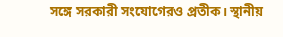সঙ্গে সরকারী সংযোগেরও প্রতীক। স্থানীয়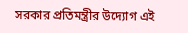সরকার প্রতিমন্ত্রীর উদ্যোগ এই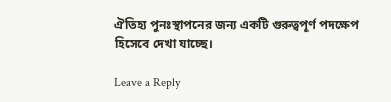ঐতিহ্য পুনঃস্থাপনের জন্য একটি গুরুত্বপূর্ণ পদক্ষেপ হিসেবে দেখা যাচ্ছে।

Leave a Reply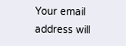Your email address will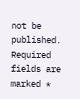not be published. Required fields are marked *